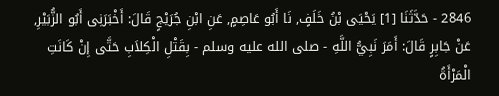2846 - حَدَّثَنَا [1] يَحْيَى بْنُ خَلَفٍ, نَا أَبُو عَاصِمٍ, عَنِ ابْنِ جُرَيْجٍ قَالَ: أَخْبَرَنِى أَبُو الزُّبَيْرِ, عَنْ جَابِرٍ قَالَ: أَمَرَ نَبِيُّ اللَّهِ - صلى الله عليه وسلم - بِقَتْلِ الْكِلاَبِ حَتَّى إِنْ كَانَتِ الْمَرْأَةُ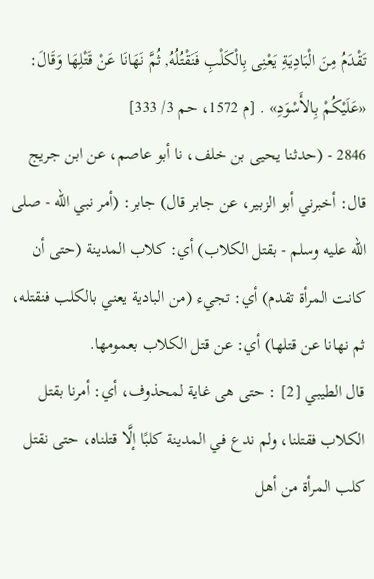تَقْدَمُ مِنَ الْبَادِيَةِ يَعْنِى بِالْكَلْبِ فَنَقْتُلُهُ, ثُمَّ نَهَانَا عَنْ قَتْلِهَا وَقَالَ: «عَلَيْكُمْ بِالأَسْوَدِ» . [م 1572، حم 3/ 333]
2846 - (حدثنا يحيى بن خلف، نا أبو عاصم، عن ابن جريج قال: أخبرني أبو الزبير، عن جابر قال) جابر: (أمر نبي الله - صلى الله عليه وسلم - بقتل الكلاب) أي: كلاب المدينة (حتى أن كانت المرأة تقدم) أي: تجيء (من البادية يعني بالكلب فنقتله، ثم نهانا عن قتلها) أي: عن قتل الكلاب بعمومها.
قال الطيبي [2] : حتى هى غاية لمحذوف، أي: أمرنا بقتل الكلاب فقتلنا، ولم ندع في المدينة كلبًا إلَّا قتلناه، حتى نقتل كلب المرأة من أهل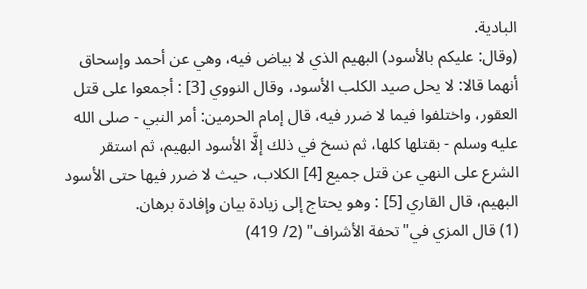البادية.
(وقال: عليكم بالأسود) البهيم الذي لا بياض فيه، وهي عن أحمد وإسحاق أنهما قالا: لا يحل صيد الكلب الأسود، وقال النووي [3] : أجمعوا على قتل العقور، واختلفوا فيما لا ضرر فيه، قال إمام الحرمين: أمر النبي - صلى الله عليه وسلم - بقتلها كلها، ثم نسخ في ذلك إلَّا الأسود البهيم، ثم استقر الشرع على النهي عن قتل جميع [4] الكلاب، حيث لا ضرر فيها حتى الأسود البهيم، قال القاري [5] : وهو يحتاج إلى زيادة بيان وإفادة برهان.
(1) قال المزي في"تحفة الأشراف" (2/ 419)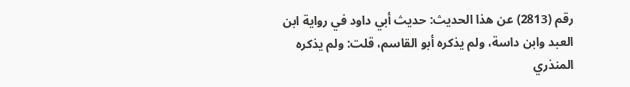رقم (2813) عن هذا الحديث: حديث أبي داود في رواية ابن العبد وابن داسة، ولم يذكره أبو القاسم، قلت: ولم يذكره المنذري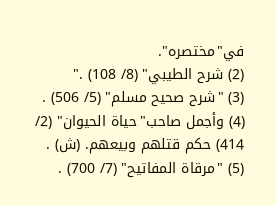في"مختصره".
(2) شرح الطيبي" (8/ 108) ."
(3) "شرح صحيح مسلم" (5/ 506) .
(4) وأجمل صاحب"حياة الحيوان" (2/ 414) حكم قتلهم وبيعهم. (ش) .
(5) "مرقاة المفاتيح" (7/ 700) .